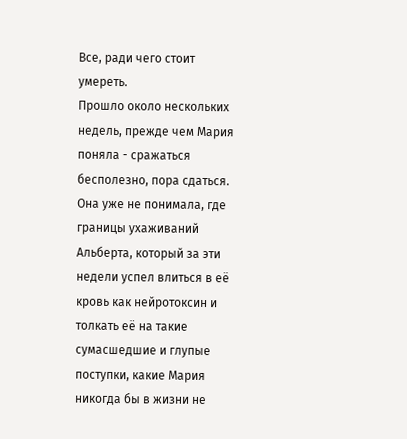Все, ради чего стоит умереть.
Прошло около нескольких недель, прежде чем Мария поняла - сражаться бесполезно, пора сдаться. Она уже не понимала, где границы ухаживаний Альберта, который за эти недели успел влиться в её кровь как нейротоксин и толкать её на такие сумасшедшие и глупые поступки, какие Мария никогда бы в жизни не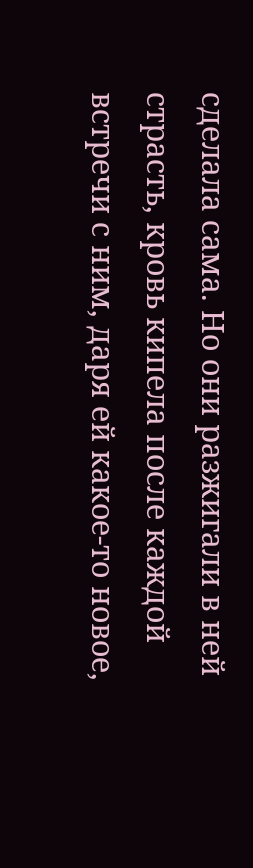сделала сама. Но они разжигали в ней страсть, кровь кипела после каждой встречи с ним, даря ей какое-то новое,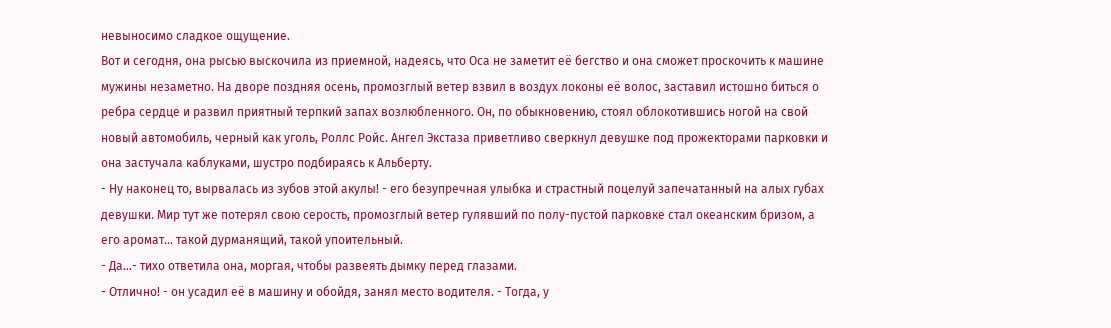невыносимо сладкое ощущение.
Вот и сегодня, она рысью выскочила из приемной, надеясь, что Оса не заметит её бегство и она сможет проскочить к машине мужины незаметно. На дворе поздняя осень, промозглый ветер взвил в воздух локоны её волос, заставил истошно биться о ребра сердце и развил приятный терпкий запах возлюбленного. Он, по обыкновению, стоял облокотившись ногой на свой новый автомобиль, черный как уголь, Роллс Ройс. Ангел Экстаза приветливо сверкнул девушке под прожекторами парковки и она застучала каблуками, шустро подбираясь к Альберту.
- Ну наконец то, вырвалась из зубов этой акулы! - его безупречная улыбка и страстный поцелуй запечатанный на алых губах девушки. Мир тут же потерял свою серость, промозглый ветер гулявший по полу-пустой парковке стал океанским бризом, а его аромат... такой дурманящий, такой упоительный.
- Да...- тихо ответила она, моргая, чтобы развеять дымку перед глазами.
- Отлично! - он усадил её в машину и обойдя, занял место водителя. - Тогда, у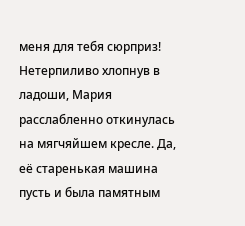меня для тебя сюрприз!
Нетерпиливо хлопнув в ладоши, Мария расслабленно откинулась на мягчяйшем кресле. Да, её старенькая машина пусть и была памятным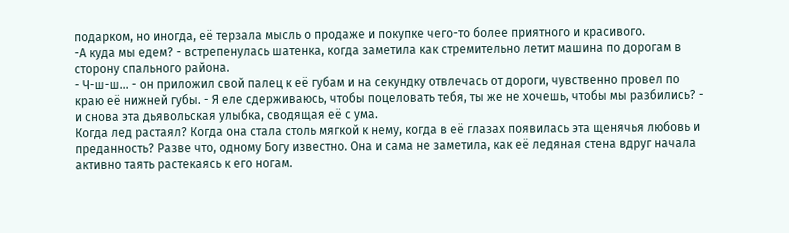подарком, но иногда, её терзала мысль о продаже и покупке чего-то более приятного и красивого.
-А куда мы едем? - встрепенулась шатенка, когда заметила как стремительно летит машина по дорогам в сторону спального района.
- Ч-ш-ш... - он приложил свой палец к её губам и на секундку отвлечась от дороги, чувственно провел по краю её нижней губы. - Я еле сдерживаюсь, чтобы поцеловать тебя, ты же не хочешь, чтобы мы разбились? - и снова эта дьявольская улыбка, сводящая её с ума.
Когда лед растаял? Когда она стала столь мягкой к нему, когда в её глазах появилась эта щенячья любовь и преданность? Разве что, одному Богу известно. Она и сама не заметила, как её ледяная стена вдруг начала активно таять растекаясь к его ногам.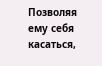Позволяя ему себя касаться,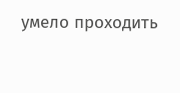умело проходить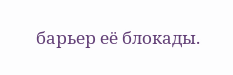барьер её блокады.